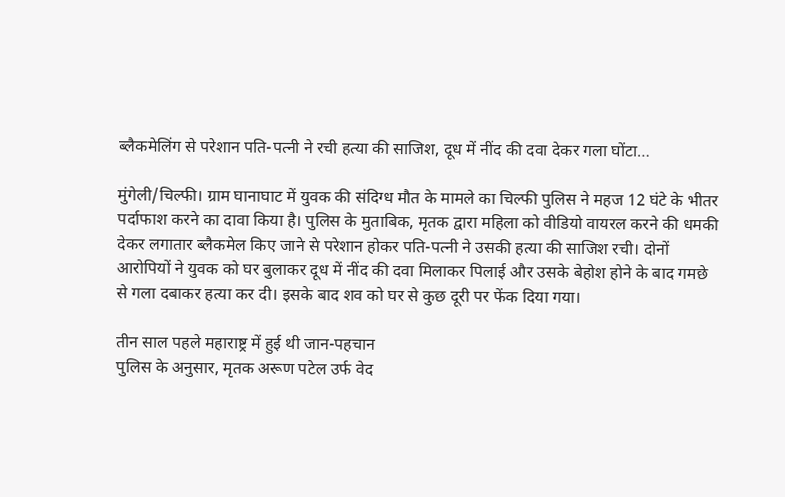ब्लैकमेलिंग से परेशान पति-पत्नी ने रची हत्या की साजिश, दूध में नींद की दवा देकर गला घोंटा…

मुंगेली/चिल्फी। ग्राम घानाघाट में युवक की संदिग्ध मौत के मामले का चिल्फी पुलिस ने महज 12 घंटे के भीतर पर्दाफाश करने का दावा किया है। पुलिस के मुताबिक, मृतक द्वारा महिला को वीडियो वायरल करने की धमकी देकर लगातार ब्लैकमेल किए जाने से परेशान होकर पति-पत्नी ने उसकी हत्या की साजिश रची। दोनों आरोपियों ने युवक को घर बुलाकर दूध में नींद की दवा मिलाकर पिलाई और उसके बेहोश होने के बाद गमछे से गला दबाकर हत्या कर दी। इसके बाद शव को घर से कुछ दूरी पर फेंक दिया गया।

तीन साल पहले महाराष्ट्र में हुई थी जान-पहचान
पुलिस के अनुसार, मृतक अरूण पटेल उर्फ वेद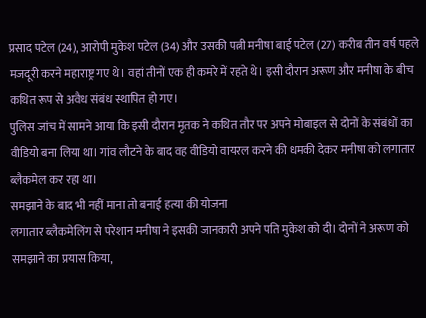प्रसाद पटेल (24), आरोपी मुकेश पटेल (34) और उसकी पत्नी मनीषा बाई पटेल (27) करीब तीन वर्ष पहले मजदूरी करने महाराष्ट्र गए थे। वहां तीनों एक ही कमरे में रहते थे। इसी दौरान अरूण और मनीषा के बीच कथित रूप से अवैध संबंध स्थापित हो गए।
पुलिस जांच में सामने आया कि इसी दौरान मृतक ने कथित तौर पर अपने मोबाइल से दोनों के संबंधों का वीडियो बना लिया था। गांव लौटने के बाद वह वीडियो वायरल करने की धमकी देकर मनीषा को लगातार ब्लैकमेल कर रहा था।
समझाने के बाद भी नहीं माना तो बनाई हत्या की योजना
लगातार ब्लैकमेलिंग से परेशान मनीषा ने इसकी जानकारी अपने पति मुकेश को दी। दोनों ने अरूण को समझाने का प्रयास किया,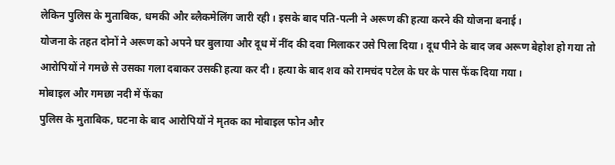लेकिन पुलिस के मुताबिक, धमकी और ब्लैकमेलिंग जारी रही। इसके बाद पति-पत्नी ने अरूण की हत्या करने की योजना बनाई।
योजना के तहत दोनों ने अरूण को अपने घर बुलाया और दूध में नींद की दवा मिलाकर उसे पिला दिया। दूध पीने के बाद जब अरूण बेहोश हो गया तो आरोपियों ने गमछे से उसका गला दबाकर उसकी हत्या कर दी। हत्या के बाद शव को रामचंद पटेल के घर के पास फेंक दिया गया।
मोबाइल और गमछा नदी में फेंका
पुलिस के मुताबिक, घटना के बाद आरोपियों ने मृतक का मोबाइल फोन और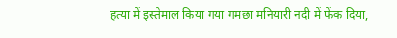हत्या में इस्तेमाल किया गया गमछा मनियारी नदी में फेंक दिया,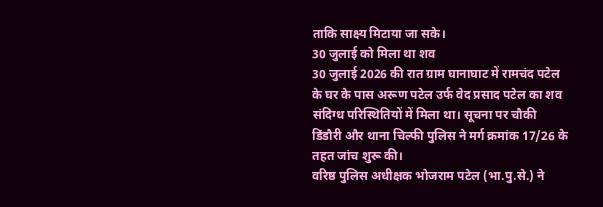ताकि साक्ष्य मिटाया जा सके।
30 जुलाई को मिला था शव
30 जुलाई 2026 की रात ग्राम घानाघाट में रामचंद पटेल के घर के पास अरूण पटेल उर्फ वेद प्रसाद पटेल का शव संदिग्ध परिस्थितियों में मिला था। सूचना पर चौकी डिंडौरी और थाना चिल्फी पुलिस ने मर्ग क्रमांक 17/26 के तहत जांच शुरू की।
वरिष्ठ पुलिस अधीक्षक भोजराम पटेल (भा.पु.से.) ने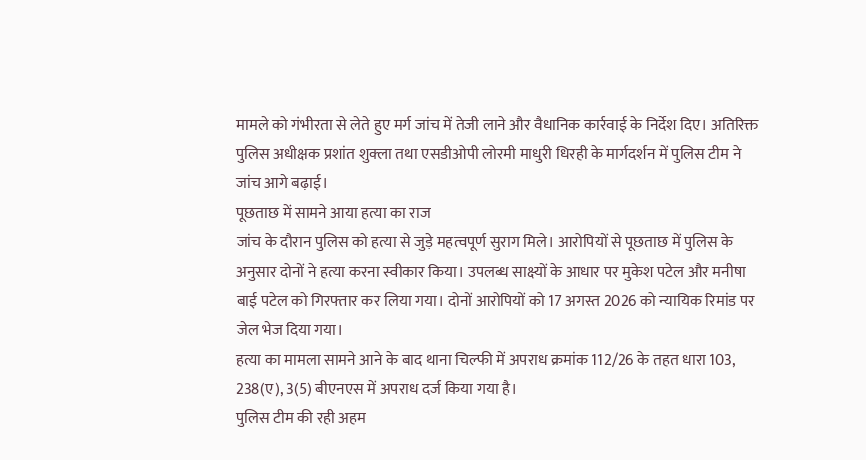मामले को गंभीरता से लेते हुए मर्ग जांच में तेजी लाने और वैधानिक कार्रवाई के निर्देश दिए। अतिरिक्त पुलिस अधीक्षक प्रशांत शुक्ला तथा एसडीओपी लोरमी माधुरी धिरही के मार्गदर्शन में पुलिस टीम ने जांच आगे बढ़ाई।
पूछताछ में सामने आया हत्या का राज
जांच के दौरान पुलिस को हत्या से जुड़े महत्वपूर्ण सुराग मिले। आरोपियों से पूछताछ में पुलिस के अनुसार दोनों ने हत्या करना स्वीकार किया। उपलब्ध साक्ष्यों के आधार पर मुकेश पटेल और मनीषा बाई पटेल को गिरफ्तार कर लिया गया। दोनों आरोपियों को 17 अगस्त 2026 को न्यायिक रिमांड पर जेल भेज दिया गया।
हत्या का मामला सामने आने के बाद थाना चिल्फी में अपराध क्रमांक 112/26 के तहत धारा 103, 238(ए), 3(5) बीएनएस में अपराध दर्ज किया गया है।
पुलिस टीम की रही अहम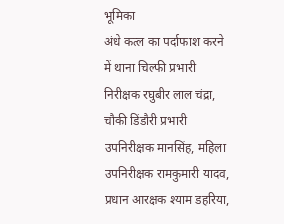भूमिका
अंधे कत्ल का पर्दाफाश करने में थाना चिल्फी प्रभारी निरीक्षक रघुबीर लाल चंद्रा, चौकी डिंडौरी प्रभारी उपनिरीक्षक मानसिंह, महिला उपनिरीक्षक रामकुमारी यादव, प्रधान आरक्षक श्याम डहरिया,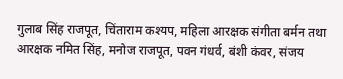गुलाब सिंह राजपूत, चिंताराम कश्यप, महिला आरक्षक संगीता बर्मन तथा आरक्षक नमित सिंह, मनोज राजपूत, पवन गंधर्व, बंशी कंवर, संजय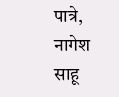पात्रे, नागेश साहू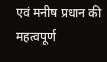एवं मनीष प्रधान की महत्वपूर्ण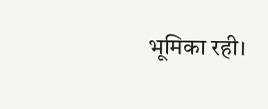भूमिका रही।